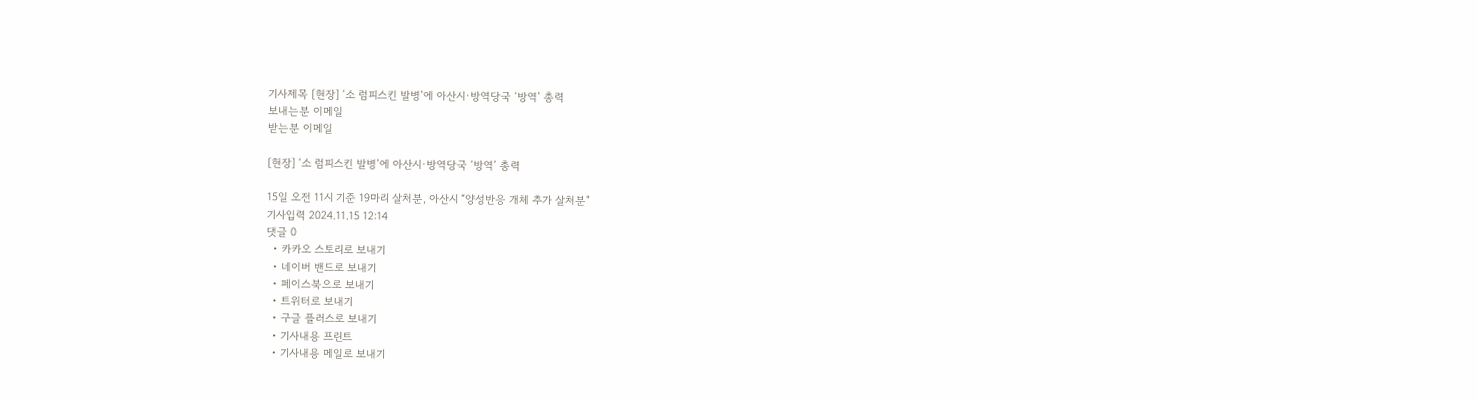기사제목 [현장] ‘소 럼피스킨 발병’에 아산시·방역당국 ‘방역’ 총력
보내는분 이메일
받는분 이메일

[현장] ‘소 럼피스킨 발병’에 아산시·방역당국 ‘방역’ 총력

15일 오전 11시 기준 19마리 살처분, 아산시 “양성반응 개체 추가 살처분"
기사입력 2024.11.15 12:14
댓글 0
  • 카카오 스토리로 보내기
  • 네이버 밴드로 보내기
  • 페이스북으로 보내기
  • 트위터로 보내기
  • 구글 플러스로 보내기
  • 기사내용 프린트
  • 기사내용 메일로 보내기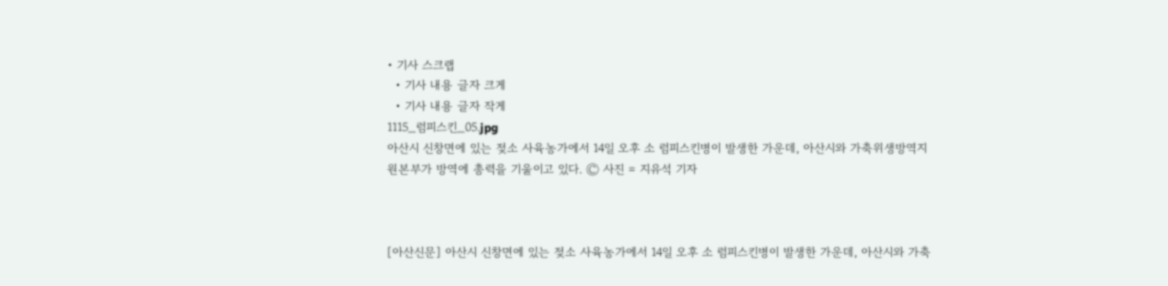• 기사 스크랩
  • 기사 내용 글자 크게
  • 기사 내용 글자 작게
1115_럼피스킨_05.jpg
아산시 신창면에 있는 젖소 사육농가에서 14일 오후 소 럼피스킨병이 발생한 가운데, 아산시와 가축위생방역지원본부가 방역에 총력을 기울이고 있다. Ⓒ 사진 = 지유석 기자



[아산신문] 아산시 신창면에 있는 젖소 사육농가에서 14일 오후 소 럼피스킨병이 발생한 가운데, 아산시와 가축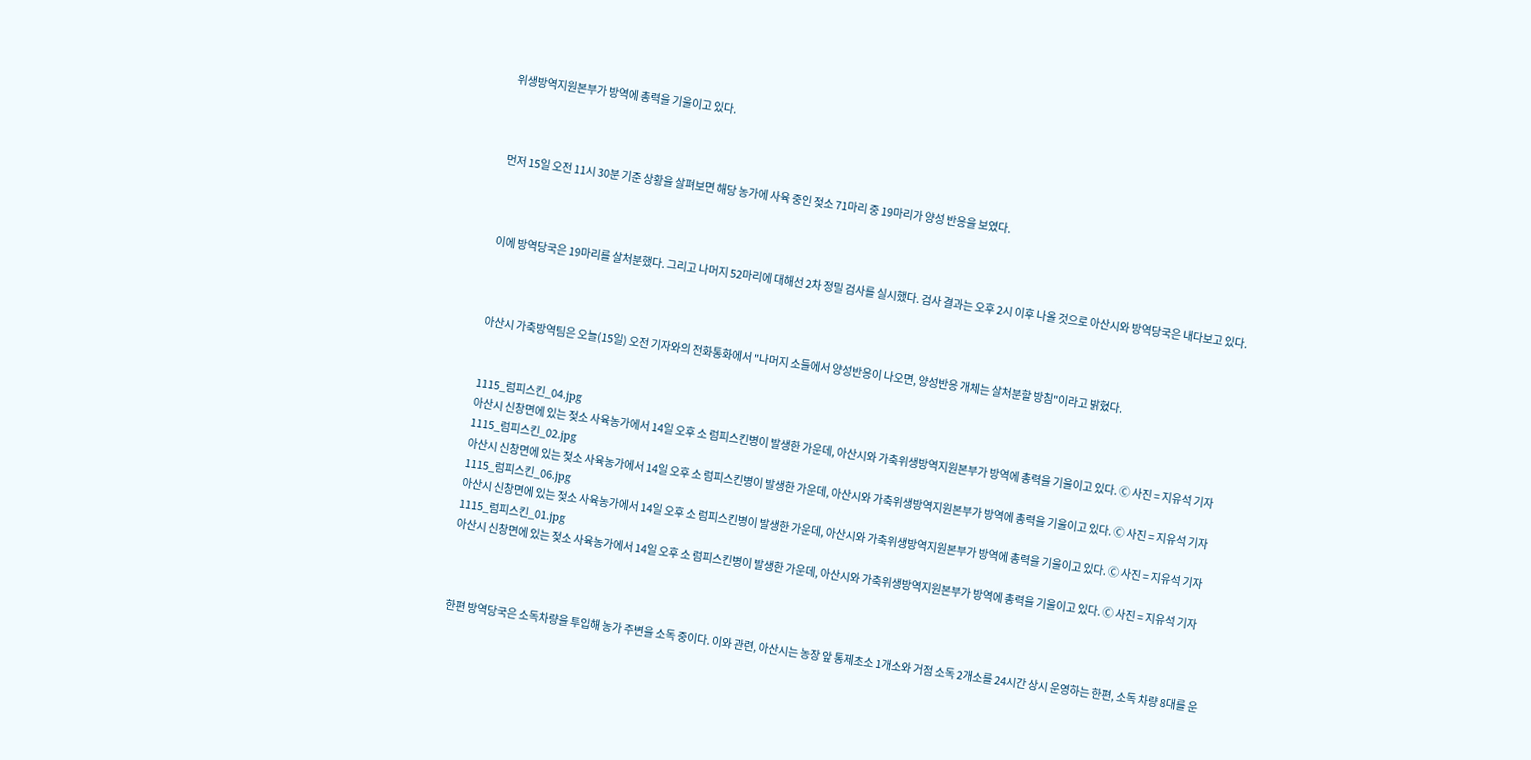위생방역지원본부가 방역에 총력을 기울이고 있다.



먼저 15일 오전 11시 30분 기준 상황을 살펴보면 해당 농가에 사육 중인 젖소 71마리 중 19마리가 양성 반응을 보였다.



이에 방역당국은 19마리를 살처분했다. 그리고 나머지 52마리에 대해선 2차 정밀 검사를 실시했다. 검사 결과는 오후 2시 이후 나올 것으로 아산시와 방역당국은 내다보고 있다.



아산시 가축방역팀은 오늘(15일) 오전 기자와의 전화통화에서 "나머지 소들에서 양성반응이 나오면, 양성반응 개체는 살처분할 방침"이라고 밝혔다.


1115_럼피스킨_04.jpg
아산시 신창면에 있는 젖소 사육농가에서 14일 오후 소 럼피스킨병이 발생한 가운데, 아산시와 가축위생방역지원본부가 방역에 총력을 기울이고 있다. Ⓒ 사진 = 지유석 기자
1115_럼피스킨_02.jpg
아산시 신창면에 있는 젖소 사육농가에서 14일 오후 소 럼피스킨병이 발생한 가운데, 아산시와 가축위생방역지원본부가 방역에 총력을 기울이고 있다. Ⓒ 사진 = 지유석 기자
1115_럼피스킨_06.jpg
아산시 신창면에 있는 젖소 사육농가에서 14일 오후 소 럼피스킨병이 발생한 가운데, 아산시와 가축위생방역지원본부가 방역에 총력을 기울이고 있다. Ⓒ 사진 = 지유석 기자
1115_럼피스킨_01.jpg
아산시 신창면에 있는 젖소 사육농가에서 14일 오후 소 럼피스킨병이 발생한 가운데, 아산시와 가축위생방역지원본부가 방역에 총력을 기울이고 있다. Ⓒ 사진 = 지유석 기자



한편 방역당국은 소독차량을 투입해 농가 주변을 소독 중이다. 이와 관련, 아산시는 농장 앞 통제초소 1개소와 거점 소독 2개소를 24시간 상시 운영하는 한편, 소독 차량 8대를 운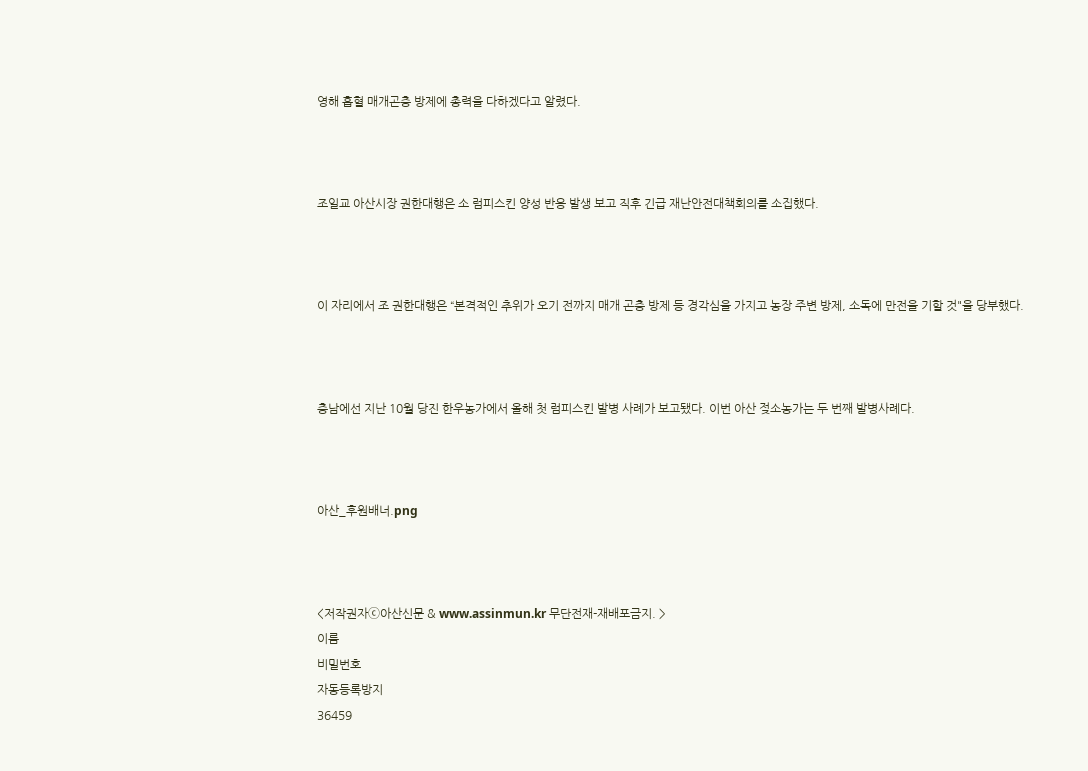영해 흡혈 매개곤충 방제에 총력을 다하겠다고 알렸다.



조일교 아산시장 권한대행은 소 럼피스킨 양성 반응 발생 보고 직후 긴급 재난안전대책회의를 소집했다.



이 자리에서 조 권한대행은 “본격적인 추위가 오기 전까지 매개 곤충 방제 등 경각심을 가지고 농장 주변 방제, 소독에 만전을 기할 것"을 당부했다.



충남에선 지난 10월 당진 한우농가에서 올해 첫 럼피스킨 발병 사례가 보고됐다. 이번 아산 젖소농가는 두 번째 발병사례다.



아산_후원배너.png



<저작권자ⓒ아산신문 & www.assinmun.kr 무단전재-재배포금지. >
이름
비밀번호
자동등록방지
36459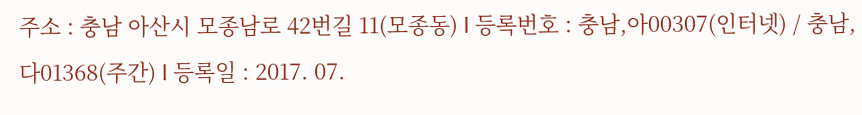주소 : 충남 아산시 모종남로 42번길 11(모종동) l 등록번호 : 충남,아00307(인터넷) / 충남,다01368(주간) l 등록일 : 2017. 07.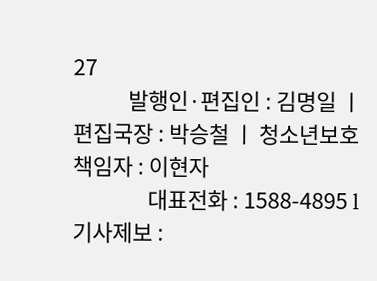27
           발행인·편집인 : 김명일 ㅣ 편집국장 : 박승철 ㅣ 청소년보호책임자 : 이현자
               대표전화 : 1588-4895 l 기사제보 :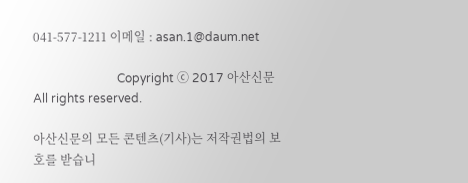041-577-1211 이메일 : asan.1@daum.net

                            Copyright ⓒ 2017 아산신문 All rights reserved.

아산신문의 모든 콘텐츠(기사)는 저작권법의 보호를 받습니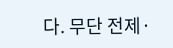다. 무단 전제·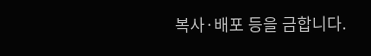복사·배포 등을 금합니다.